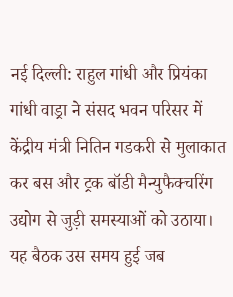नई दिल्ली: राहुल गांधी और प्रियंका गांधी वाड्रा ने संसद भवन परिसर में केंद्रीय मंत्री नितिन गडकरी से मुलाकात कर बस और ट्रक बॉडी मैन्युफैक्चरिंग उद्योग से जुड़ी समस्याओं को उठाया। यह बैठक उस समय हुई जब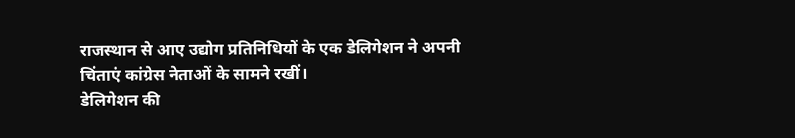राजस्थान से आए उद्योग प्रतिनिधियों के एक डेलिगेशन ने अपनी चिंताएं कांग्रेस नेताओं के सामने रखीं।
डेलिगेशन की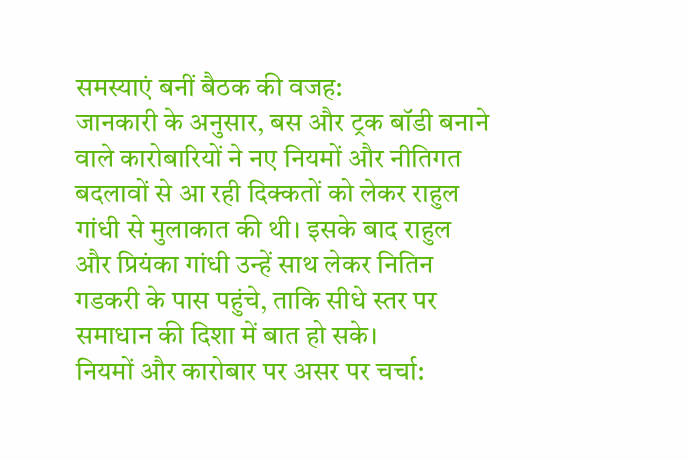समस्याएं बनीं बैठक की वजह:
जानकारी के अनुसार, बस और ट्रक बॉडी बनाने वाले कारोबारियों ने नए नियमों और नीतिगत बदलावों से आ रही दिक्कतों को लेकर राहुल गांधी से मुलाकात की थी। इसके बाद राहुल और प्रियंका गांधी उन्हें साथ लेकर नितिन गडकरी के पास पहुंचे, ताकि सीधे स्तर पर समाधान की दिशा में बात हो सके।
नियमों और कारोबार पर असर पर चर्चा: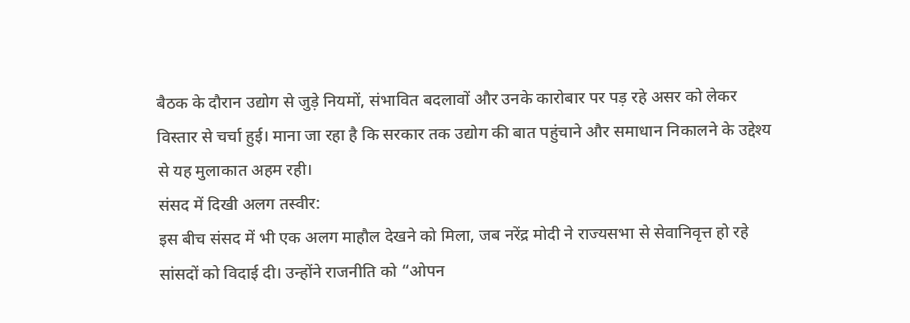बैठक के दौरान उद्योग से जुड़े नियमों, संभावित बदलावों और उनके कारोबार पर पड़ रहे असर को लेकर विस्तार से चर्चा हुई। माना जा रहा है कि सरकार तक उद्योग की बात पहुंचाने और समाधान निकालने के उद्देश्य से यह मुलाकात अहम रही।
संसद में दिखी अलग तस्वीर:
इस बीच संसद में भी एक अलग माहौल देखने को मिला, जब नरेंद्र मोदी ने राज्यसभा से सेवानिवृत्त हो रहे सांसदों को विदाई दी। उन्होंने राजनीति को “ओपन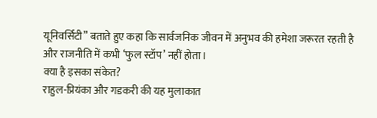यूनिवर्सिटी” बताते हुए कहा कि सार्वजनिक जीवन में अनुभव की हमेशा जरूरत रहती है और राजनीति में कभी ‘फुल स्टॉप’ नहीं होता।
क्या है इसका संकेत?
राहुल-प्रियंका और गडकरी की यह मुलाकात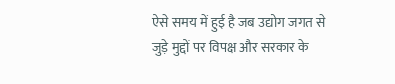ऐसे समय में हुई है जब उद्योग जगत से जुड़े मुद्दों पर विपक्ष और सरकार के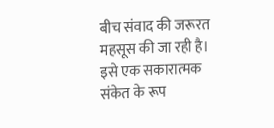बीच संवाद की जरूरत महसूस की जा रही है। इसे एक सकारात्मक संकेत के रूप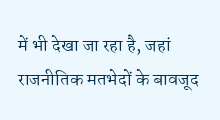में भी देखा जा रहा है, जहां राजनीतिक मतभेदों के बावजूद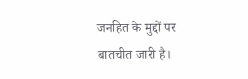जनहित के मुद्दों पर बातचीत जारी है।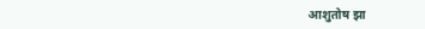आशुतोष झा